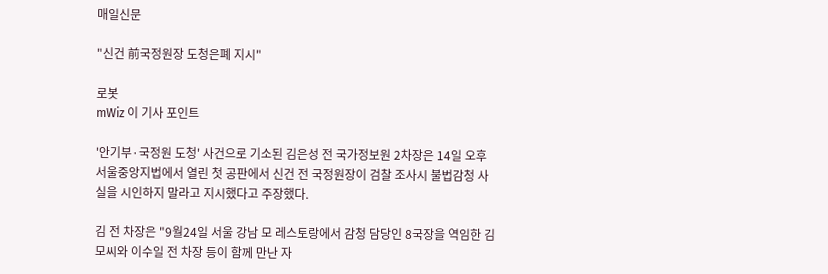매일신문

"신건 前국정원장 도청은폐 지시"

로봇
mWiz 이 기사 포인트

'안기부·국정원 도청' 사건으로 기소된 김은성 전 국가정보원 2차장은 14일 오후 서울중앙지법에서 열린 첫 공판에서 신건 전 국정원장이 검찰 조사시 불법감청 사실을 시인하지 말라고 지시했다고 주장했다.

김 전 차장은 "9월24일 서울 강남 모 레스토랑에서 감청 담당인 8국장을 역임한 김모씨와 이수일 전 차장 등이 함께 만난 자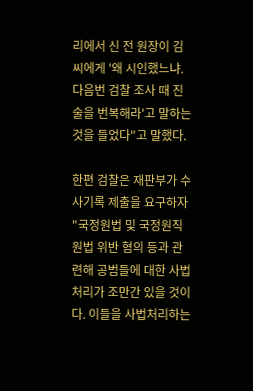리에서 신 전 원장이 김씨에게 '왜 시인했느냐. 다음번 검찰 조사 때 진술을 번복해라'고 말하는 것을 들었다"고 말했다.

한편 검찰은 재판부가 수사기록 제출을 요구하자 "국정원법 및 국정원직원법 위반 혐의 등과 관련해 공범들에 대한 사법처리가 조만간 있을 것이다. 이들을 사법처리하는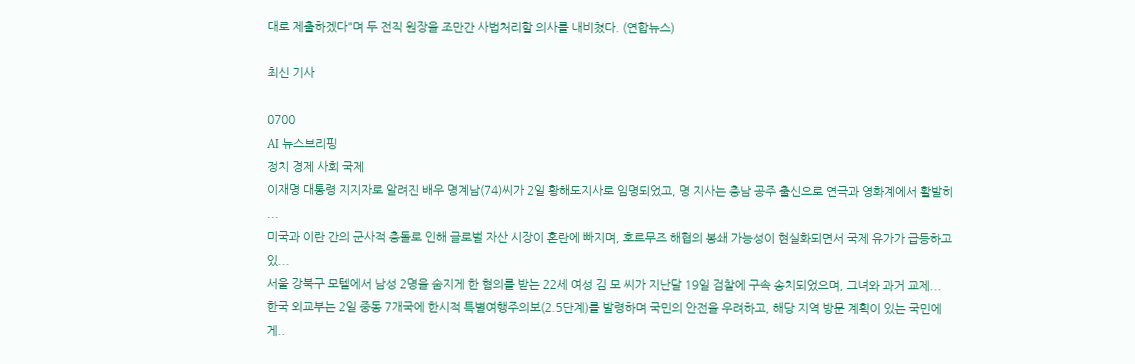대로 제출하겠다"며 두 전직 원장을 조만간 사법처리할 의사를 내비쳤다. (연합뉴스)

최신 기사

0700
AI 뉴스브리핑
정치 경제 사회 국제
이재명 대통령 지지자로 알려진 배우 명계남(74)씨가 2일 황해도지사로 임명되었고, 명 지사는 충남 공주 출신으로 연극과 영화계에서 활발히 ...
미국과 이란 간의 군사적 충돌로 인해 글로벌 자산 시장이 혼란에 빠지며, 호르무즈 해협의 봉쇄 가능성이 현실화되면서 국제 유가가 급등하고 있...
서울 강북구 모텔에서 남성 2명을 숨지게 한 혐의를 받는 22세 여성 김 모 씨가 지난달 19일 검찰에 구속 송치되었으며, 그녀와 과거 교제...
한국 외교부는 2일 중동 7개국에 한시적 특별여행주의보(2.5단계)를 발령하며 국민의 안전을 우려하고, 해당 지역 방문 계획이 있는 국민에게..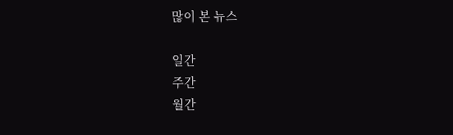많이 본 뉴스

일간
주간
월간